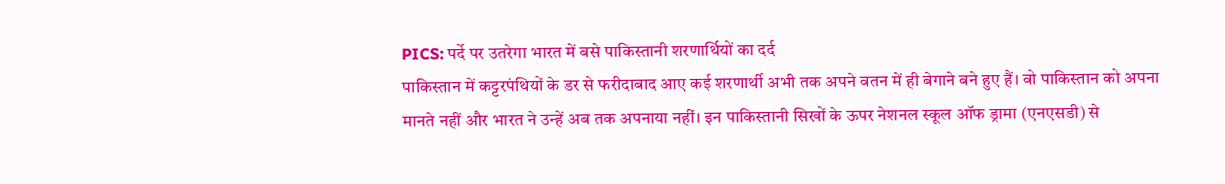PICS: पर्दे पर उतरेगा भारत में बसे पाकिस्तानी शरणार्थियों का दर्द
पाकिस्तान में कट्टरपंथियों के डर से फरीदाबाद आए कई शरणार्थी अभी तक अपने वतन में ही बेगाने बने हुए हैं। वो पाकिस्तान को अपना मानते नहीं और भारत ने उन्हें अब तक अपनाया नहीं। इन पाकिस्तानी सिखों के ऊपर नेशनल स्कूल ऑफ ड्रामा (एनएसडी) से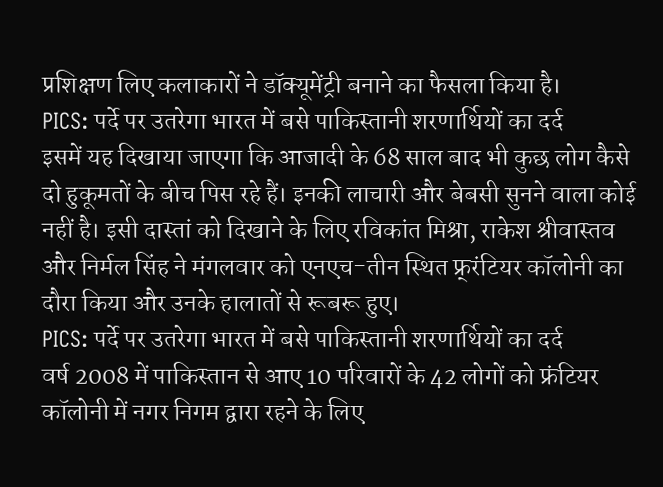प्रशिक्षण लिए कलाकारों ने डॉक्यूमेंट्री बनाने का फैसला किया है।
PICS: पर्दे पर उतरेगा भारत में बसे पाकिस्तानी शरणार्थियों का दर्द
इसमें यह दिखाया जाएगा कि आजादी के 68 साल बाद भी कुछ लोग कैसे दो हुकूमतों के बीच पिस रहे हैं। इनकी लाचारी और बेबसी सुनने वाला कोई नहीं है। इसी दास्तां को दिखाने के लिए रविकांत मिश्रा, राकेश श्रीवास्तव और निर्मल सिंह ने मंगलवार को एनएच-तीन स्थित फ्र्रंटियर कॉलोनी का दौरा किया और उनके हालातों से रूबरू हुए।
PICS: पर्दे पर उतरेगा भारत में बसे पाकिस्तानी शरणार्थियों का दर्द
वर्ष 2008 में पाकिस्तान से आए 10 परिवारों के 42 लोगों को फ्रंटियर कॉलोनी में नगर निगम द्वारा रहने के लिए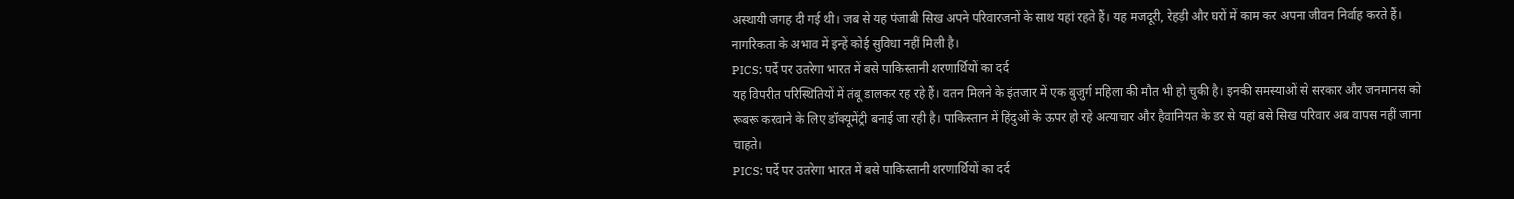अस्थायी जगह दी गई थी। जब से यह पंजाबी सिख अपने परिवारजनों के साथ यहां रहते हैं। यह मजदूरी, रेहड़ी और घरों में काम कर अपना जीवन निर्वाह करते हैं। नागरिकता के अभाव में इन्हें कोई सुविधा नहीं मिली है।
PICS: पर्दे पर उतरेगा भारत में बसे पाकिस्तानी शरणार्थियों का दर्द
यह विपरीत परिस्थितियों में तंबू डालकर रह रहे हैं। वतन मिलने के इंतजार में एक बुजुर्ग महिला की मौत भी हो चुकी है। इनकी समस्याओं से सरकार और जनमानस को रूबरू करवाने के लिए डॉक्यूमेंट्री बनाई जा रही है। पाकिस्तान में हिंदुओं के ऊपर हो रहे अत्याचार और हैवानियत के डर से यहां बसे सिख परिवार अब वापस नहीं जाना चाहते।
PICS: पर्दे पर उतरेगा भारत में बसे पाकिस्तानी शरणार्थियों का दर्द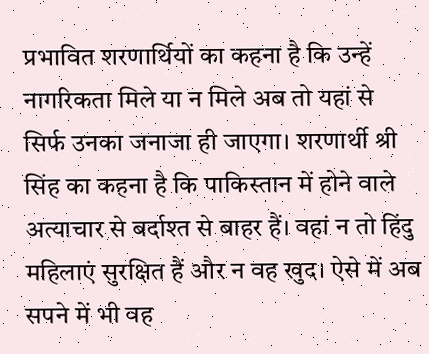प्रभावित शरणार्थियों का कहना है कि उन्हें नागरिकता मिले या न मिले अब तो यहां से सिर्फ उनका जनाजा ही जाएगा। शरणार्थी श्री सिंह का कहना है कि पाकिस्तान में होने वाले अत्याचार से बर्दाश्त से बाहर हैं। वहां न तो हिंदु महिलाएं सुरक्षित हैं और न वह खुद। ऐसे में अब सपने में भी वह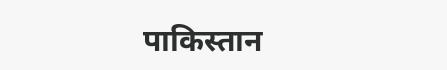पाकिस्तान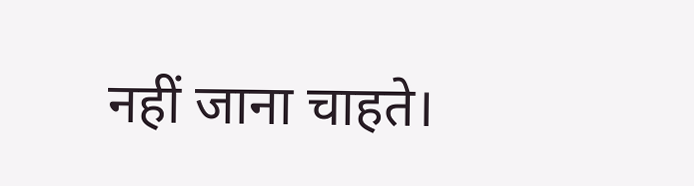नहीं जाना चाहते।